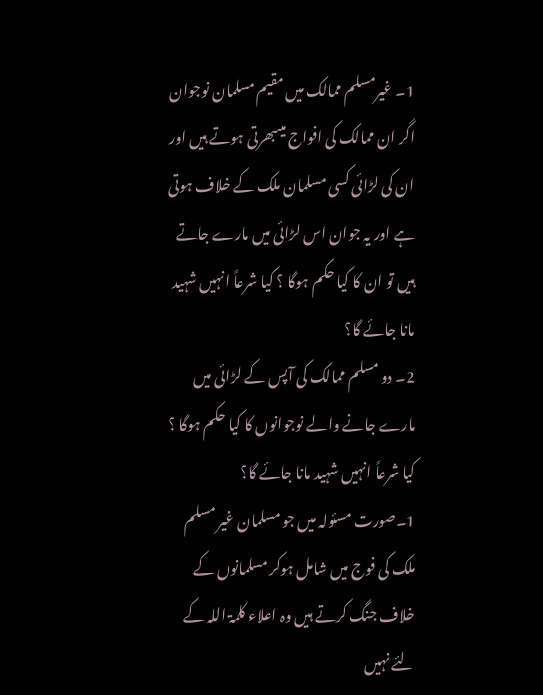1۔ غیرمسلم ممالک میں مقیم مسلمان نوجوان اگر ان ممالک کی افواج میںبھرتی ہوتے ہیں اور ان کی لڑائی کسی مسلمان ملک کے خلاف ہوتی ہے اور یہ جوان اس لڑائی میں مارے جاتے ہیں تو ان کا کیا حکم ہوگا ؟ کیا شرعاً انہیں شہید مانا جائے گا؟
2۔ دو مسلم ممالک کی آپس کے لڑائی میں مارے جانے والے نوجوانوں کا کیا حکم ہوگا ؟ کیا شرعاً انہیں شہید مانا جائے گا؟
1۔صورت مسئولہ میں جو مسلمان غیر مسلم ملک کی فوج میں شامل ہوکر مسلمانوں کے خلاف جنگ کرتے ہیں وہ اعلاء کلمۃ اللہ کے لئے نہیں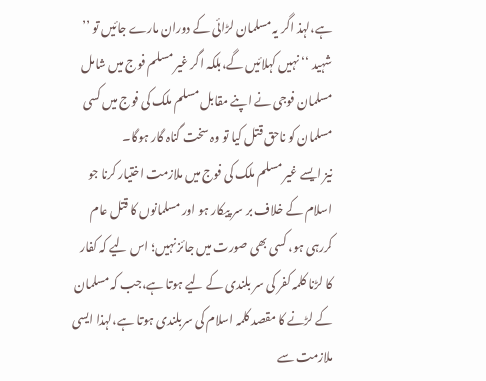ہے،لہذ اگر یہ مسلمان لڑائی کے دوران مارے جائیں تو ’’ شہید ‘‘ نہیں کہلائیں گے،بلکہ اگر غیر مسلم فوج میں شامل مسلمان فوجی نے اپنے مقابل مسلم ملک کی فوج میں کسی مسلمان کو ناحق قتل کیا تو وہ سخت گناہ گار ہوگا۔
نیز ایسے غیر مسلم ملک کی فوج میں ملازمت اختیار کرنا جو اسلام کے خلاف بر سر پیکار ہو اور مسلمانوں کا قتل عام کررہی ہو، کسی بھی صورت میں جائز نہیں؛ اس لیے کہ کفار کا لڑنا کلمہ کفر کی سر بلندی کے لیے ہوتا ہے،جب کہ مسلمان کے لڑنے کا مقصد کلمہ اسلام کی سربلندی ہوتا ہے،لہذا ایسی ملازمت سے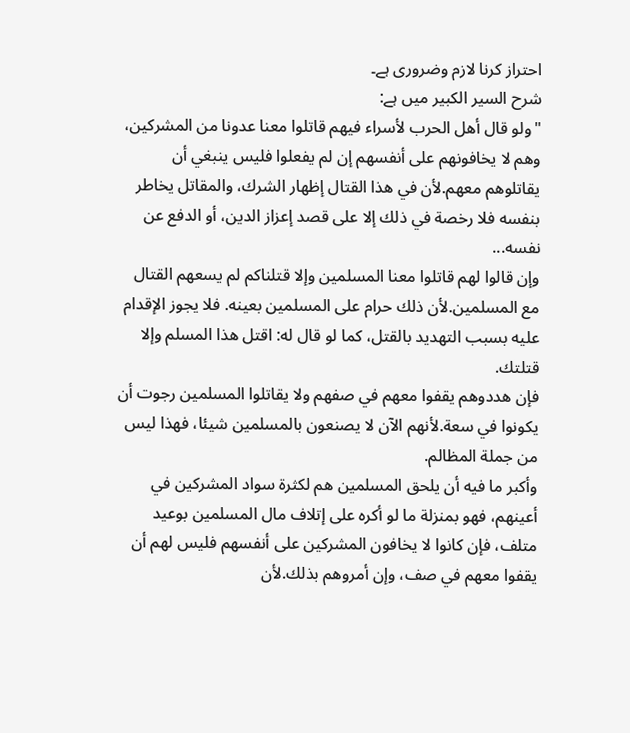احتراز کرنا لازم وضروری ہے۔
شرح السیر الکبیر میں ہے:
"ولو قال أهل الحرب لأسراء فيهم قاتلوا معنا عدونا من المشركين، وهم لا يخافونهم على أنفسهم إن لم يفعلوا فليس ينبغي أن يقاتلوهم معهم.لأن في هذا القتال إظهار الشرك، والمقاتل يخاطر بنفسه فلا رخصة في ذلك إلا على قصد إعزاز الدين، أو الدفع عن نفسه...
وإن قالوا لهم قاتلوا معنا المسلمين وإلا قتلناكم لم يسعهم القتال مع المسلمين.لأن ذلك حرام على المسلمين بعينه. فلا يجوز الإقدام عليه بسبب التهديد بالقتل، كما لو قال له: اقتل هذا المسلم وإلا قتلتك.
فإن هددوهم يقفوا معهم في صفهم ولا يقاتلوا المسلمين رجوت أن يكونوا في سعة.لأنهم الآن لا يصنعون بالمسلمين شيئا، فهذا ليس من جملة المظالم.
وأكبر ما فيه أن يلحق المسلمين هم لكثرة سواد المشركين في أعينهم، فهو بمنزلة ما لو أكره على إتلاف مال المسلمين بوعيد متلف، فإن كانوا لا يخافون المشركين على أنفسهم فليس لهم أن يقفوا معهم في صف، وإن أمروهم بذلك.لأن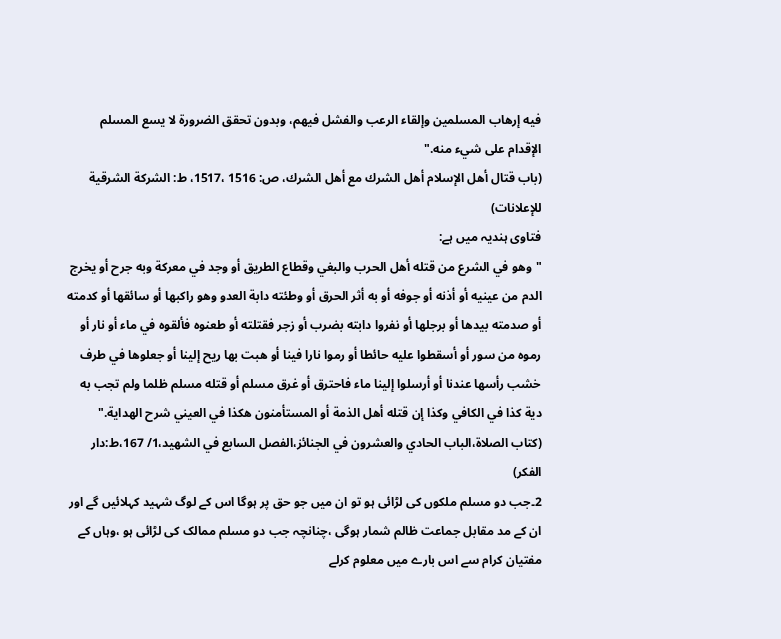فيه إرهاب المسلمين وإلقاء الرعب والفشل فيهم، وبدون تحقق الضرورة لا يسع المسلم الإقدام على شيء منه."
(باب قتال أهل الإسلام أهل الشرك مع أهل الشرك، ص: 1516 ،1517، ط: الشركة الشرقية للإعلانات)
فتاوی ہندیہ میں ہے:
"وهو في الشرع من قتله أهل الحرب والبغي وقطاع الطريق أو وجد في معركة وبه جرح أو يخرج الدم من عينيه أو أذنه أو جوفه أو به أثر الحرق أو وطئته دابة العدو وهو راكبها أو سائقها أو كدمته أو صدمته بيدها أو برجلها أو نفروا دابته بضرب أو زجر فقتلته أو طعنوه فألقوه في ماء أو نار أو رموه من سور أو أسقطوا عليه حائطا أو رموا نارا فينا أو هبت بها ريح إلينا أو جعلوها في طرف خشب رأسها عندنا أو أرسلوا إلينا ماء فاحترق أو غرق مسلم أو قتله مسلم ظلما ولم تجب به دية كذا في الكافي وكذا إن قتله أهل الذمة أو المستأمنون هكذا في العيني شرح الهداية."
(كتاب الصلاة،الباب الحادي والعشرون في الجنائز،الفصل السابع في الشهيد،1/ 167،ط:دار الفکر)
2۔جب دو مسلم ملکوں کی لڑائی ہو تو ان میں جو حق پر ہوگا اس کے لوگ شہید کہلائیں گے اور ان کے مد مقابل جماعت ظالم شمار ہوگی ،چنانچہ جب دو مسلم ممالک کی لڑائی ہو ،وہاں کے مفتیان کرام سے اس بارے میں معلوم کرلے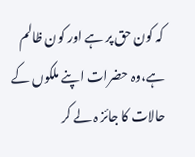کہ کون حق پر ہے اور کون ظالم ہے،وہ حضرات اپنے ملکوں کے حالات کا جائز ہ لے کر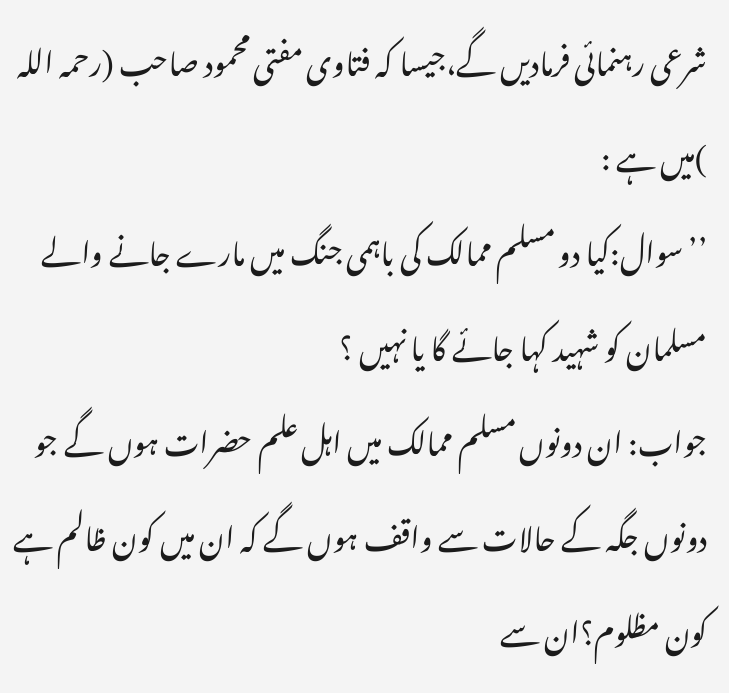شرعی رہنمائی فرمادیں گے،جیسا کہ فتاوی مفتی محمود صاحب (رحمہ اللہ )میں ہے :
’’سوال:کیا دو مسلم ممالک کی باہمی جنگ میں مارے جانے والے مسلمان کو شہید کہا جائے گا یا نہیں ؟
جواب: ان دونوں مسلم ممالک میں اہل علم حضرات ہوں گے جو دونوں جگہ کے حالات سے واقف ہوں گے کہ ان میں کون ظالم ہے کون مظلوم؟ان سے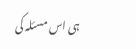ہی اس مسئلہ کی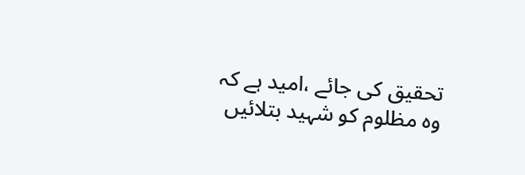تحقیق کی جائے ،امید ہے کہ وہ مظلوم کو شہید بتلائیں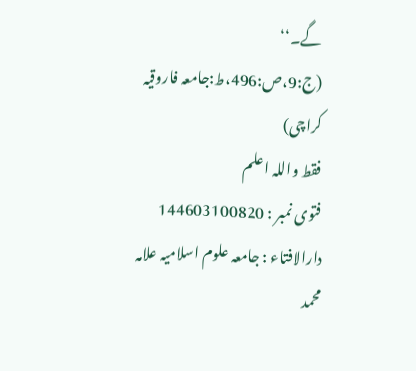گے۔‘‘
(ج:9،ص:496،ط:جامعہ فاروقیہ کراچی)
فقط واللہ اعلم
فتوی نمبر : 144603100820
دارالافتاء : جامعہ علوم اسلامیہ علامہ محمد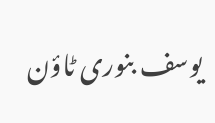یوسف بنوری ٹاؤن